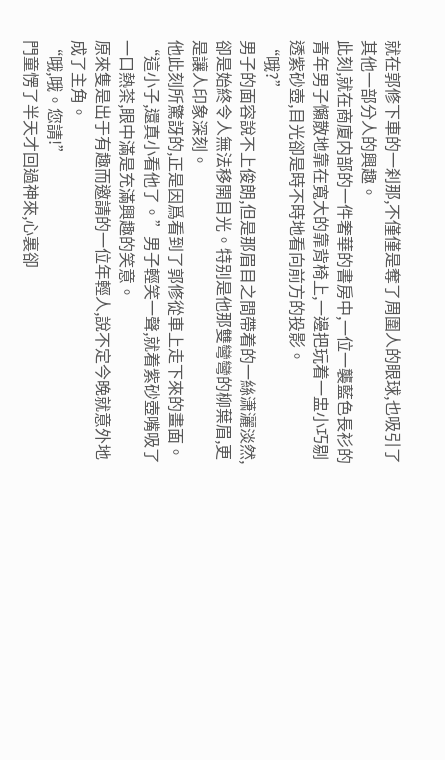就在郭修下車的一刹那,不僅僅是奪了周圍人的眼球,也吸引了其他一部分人的興趣。
此刻,就在商廈内部的一件奢華的書房中,一位一襲藍色長衫的青年男子懶散地靠在寬大的靠背椅上,一邊把玩着一盅小巧剔透紫砂壺,目光卻是時不時地看向前方的投影。
“哦?”
男子的面容說不上俊朗,但是那眉目之間帶着的一絲潇灑淡然,卻是始終令人無法移開目光。特别是他那雙彎彎的柳葉眉,更是讓人印象深刻。
他此刻所驚訝的,正是因爲看到了郭修從車上走下來的畫面。
“這小子,還真小看他了。”男子輕笑一聲,就着紫砂壺嘴吸了一口熱茶,眼中滿是充滿興趣的笑意。
原來隻是出于有趣而邀請的一位年輕人,說不定今晚就意外地成了主角。
“哦,哦。您請!”
門童愣了半天才回過神來,心裏卻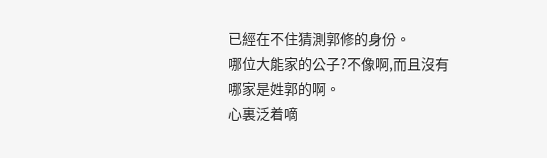已經在不住猜測郭修的身份。
哪位大能家的公子?不像啊,而且沒有哪家是姓郭的啊。
心裏泛着嘀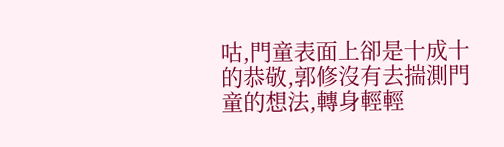咕,門童表面上卻是十成十的恭敬,郭修沒有去揣測門童的想法,轉身輕輕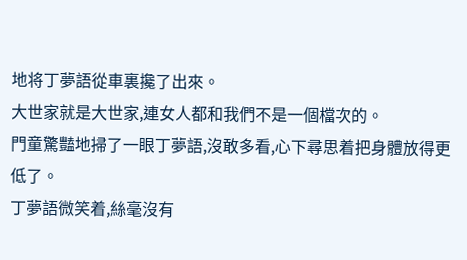地将丁夢語從車裏攙了出來。
大世家就是大世家,連女人都和我們不是一個檔次的。
門童驚豔地掃了一眼丁夢語,沒敢多看,心下尋思着把身體放得更低了。
丁夢語微笑着,絲毫沒有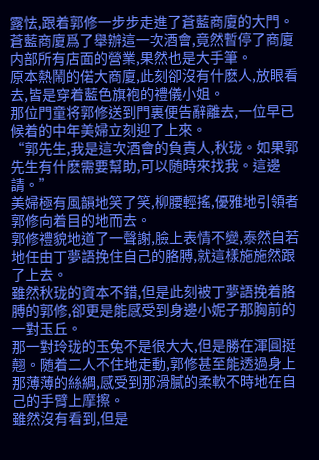露怯,跟着郭修一步步走進了蒼藍商廈的大門。
蒼藍商廈爲了舉辦這一次酒會,竟然暫停了商廈内部所有店面的營業,果然也是大手筆。
原本熱鬧的偌大商廈,此刻卻沒有什麽人,放眼看去,皆是穿着藍色旗袍的禮儀小姐。
那位門童将郭修送到門裏便告辭離去,一位早已候着的中年美婦立刻迎了上來。
“郭先生,我是這次酒會的負責人,秋珑。如果郭先生有什麽需要幫助,可以随時來找我。這邊請。”
美婦極有風韻地笑了笑,柳腰輕搖,優雅地引領者郭修向着目的地而去。
郭修禮貌地道了一聲謝,臉上表情不變,泰然自若地任由丁夢語挽住自己的胳膊,就這樣施施然跟了上去。
雖然秋珑的資本不錯,但是此刻被丁夢語挽着胳膊的郭修,卻更是能感受到身邊小妮子那胸前的一對玉丘。
那一對玲珑的玉兔不是很大大,但是勝在渾圓挺翹。随着二人不住地走動,郭修甚至能透過身上那薄薄的絲綢,感受到那滑膩的柔軟不時地在自己的手臂上摩擦。
雖然沒有看到,但是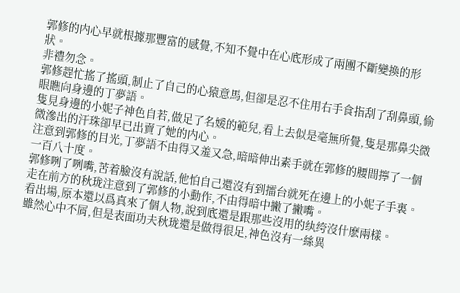郭修的内心早就根據那豐富的感覺,不知不覺中在心底形成了兩團不斷變換的形狀。
非禮勿念。
郭修趕忙搖了搖頭,制止了自己的心猿意馬,但卻是忍不住用右手食指刮了刮鼻頭,偷眼瞧向身邊的丁夢語。
隻見身邊的小妮子神色自若,做足了名媛的範兒,看上去似是毫無所覺,隻是那鼻尖微微滲出的汗珠卻早已出賣了她的内心。
注意到郭修的目光,丁夢語不由得又羞又急,暗暗伸出素手就在郭修的腰間擰了一個一百八十度。
郭修咧了咧嘴,苦着臉沒有說話,他怕自己還沒有到擂台就死在邊上的小妮子手裏。
走在前方的秋珑注意到了郭修的小動作,不由得暗中撇了撇嘴。
看出場,原本還以爲真來了個人物,說到底還是跟那些沒用的纨绔沒什麽兩樣。
雖然心中不屑,但是表面功夫秋珑還是做得很足,神色沒有一絲異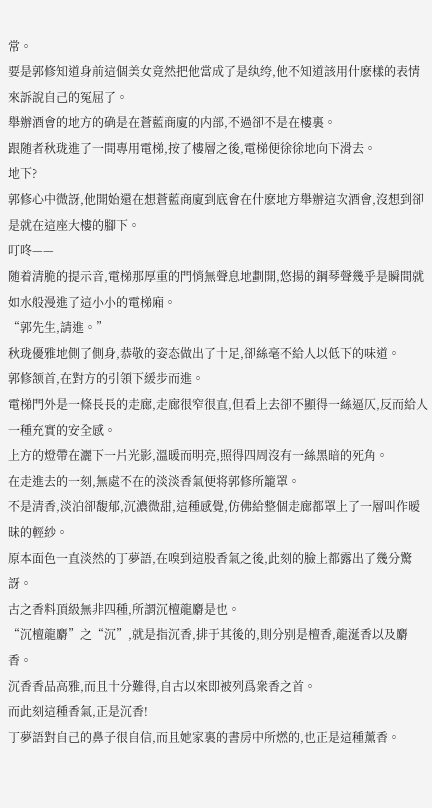常。
要是郭修知道身前這個美女竟然把他當成了是纨绔,他不知道該用什麽樣的表情來訴說自己的冤屈了。
舉辦酒會的地方的确是在蒼藍商廈的内部,不過卻不是在樓裏。
跟随者秋珑進了一間專用電梯,按了樓層之後,電梯便徐徐地向下滑去。
地下?
郭修心中微訝,他開始還在想蒼藍商廈到底會在什麽地方舉辦這次酒會,沒想到卻是就在這座大樓的腳下。
叮咚——
随着清脆的提示音,電梯那厚重的門悄無聲息地劃開,悠揚的鋼琴聲幾乎是瞬間就如水般漫進了這小小的電梯廂。
“郭先生,請進。”
秋珑優雅地側了側身,恭敬的姿态做出了十足,卻絲毫不給人以低下的味道。
郭修颔首,在對方的引領下緩步而進。
電梯門外是一條長長的走廊,走廊很窄很直,但看上去卻不顯得一絲逼仄,反而給人一種充實的安全感。
上方的燈帶在灑下一片光影,溫暖而明亮,照得四周沒有一絲黑暗的死角。
在走進去的一刻,無處不在的淡淡香氣便将郭修所籠罩。
不是清香,淡泊卻馥郁,沉濃微甜,這種感覺,仿佛給整個走廊都罩上了一層叫作暧昧的輕紗。
原本面色一直淡然的丁夢語,在嗅到這股香氣之後,此刻的臉上都露出了幾分驚訝。
古之香料頂級無非四種,所謂沉檀龍麝是也。
“沉檀龍麝”之“沉”,就是指沉香,排于其後的,則分别是檀香,龍涎香以及麝香。
沉香香品高雅,而且十分難得,自古以來即被列爲衆香之首。
而此刻這種香氣,正是沉香!
丁夢語對自己的鼻子很自信,而且她家裏的書房中所燃的,也正是這種薰香。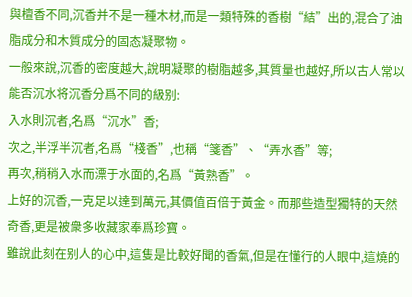與檀香不同,沉香并不是一種木材,而是一類特殊的香樹“結”出的,混合了油脂成分和木質成分的固态凝聚物。
一般來說,沉香的密度越大,說明凝聚的樹脂越多,其質量也越好,所以古人常以能否沉水将沉香分爲不同的級别:
入水則沉者,名爲“沉水”香;
次之,半浮半沉者,名爲“棧香”,也稱“箋香”、“弄水香”等;
再次,稍稍入水而漂于水面的,名爲“黃熟香”。
上好的沉香,一克足以達到萬元,其價值百倍于黃金。而那些造型獨特的天然奇香,更是被衆多收藏家奉爲珍寶。
雖說此刻在别人的心中,這隻是比較好聞的香氣,但是在懂行的人眼中,這燒的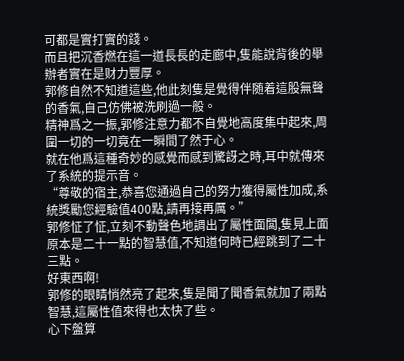可都是實打實的錢。
而且把沉香燃在這一道長長的走廊中,隻能說背後的舉辦者實在是财力豐厚。
郭修自然不知道這些,他此刻隻是覺得伴随着這股無聲的香氣,自己仿佛被洗刷過一般。
精神爲之一振,郭修注意力都不自覺地高度集中起來,周圍一切的一切竟在一瞬間了然于心。
就在他爲這種奇妙的感覺而感到驚訝之時,耳中就傳來了系統的提示音。
“尊敬的宿主,恭喜您通過自己的努力獲得屬性加成,系統獎勵您經驗值400點,請再接再厲。”
郭修怔了怔,立刻不動聲色地調出了屬性面闆,隻見上面原本是二十一點的智慧值,不知道何時已經跳到了二十三點。
好東西啊!
郭修的眼睛悄然亮了起來,隻是聞了聞香氣就加了兩點智慧,這屬性值來得也太快了些。
心下盤算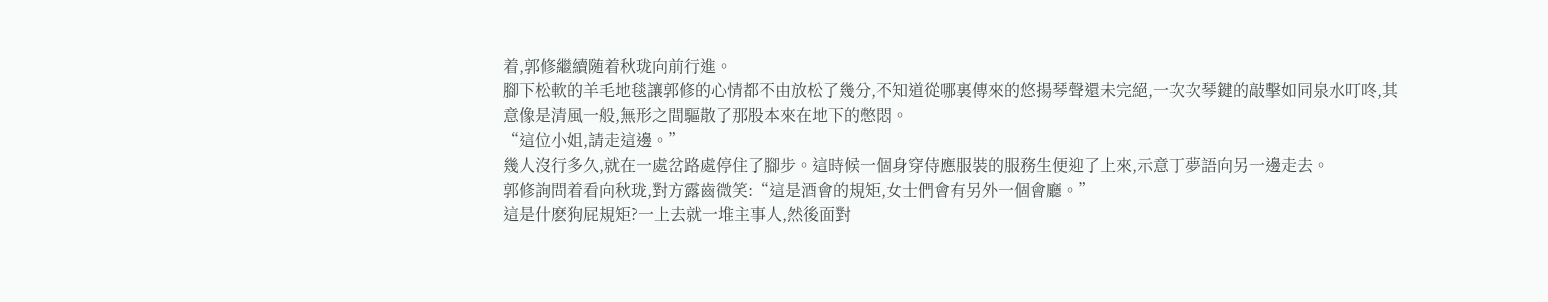着,郭修繼續随着秋珑向前行進。
腳下松軟的羊毛地毯讓郭修的心情都不由放松了幾分,不知道從哪裏傳來的悠揚琴聲還未完絕,一次次琴鍵的敲擊如同泉水叮咚,其意像是清風一般,無形之間驅散了那股本來在地下的憋悶。
“這位小姐,請走這邊。”
幾人沒行多久,就在一處岔路處停住了腳步。這時候一個身穿侍應服裝的服務生便迎了上來,示意丁夢語向另一邊走去。
郭修詢問着看向秋珑,對方露齒微笑:“這是酒會的規矩,女士們會有另外一個會廳。”
這是什麽狗屁規矩?一上去就一堆主事人,然後面對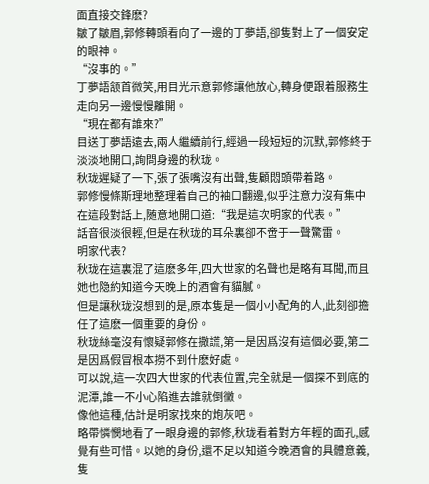面直接交鋒麽?
皺了皺眉,郭修轉頭看向了一邊的丁夢語,卻隻對上了一個安定的眼神。
“沒事的。”
丁夢語颔首微笑,用目光示意郭修讓他放心,轉身便跟着服務生走向另一邊慢慢離開。
“現在都有誰來?”
目送丁夢語遠去,兩人繼續前行,經過一段短短的沉默,郭修終于淡淡地開口,詢問身邊的秋珑。
秋珑遲疑了一下,張了張嘴沒有出聲,隻顧悶頭帶着路。
郭修慢條斯理地整理着自己的袖口翻邊,似乎注意力沒有集中在這段對話上,随意地開口道:“我是這次明家的代表。”
話音很淡很輕,但是在秋珑的耳朵裏卻不啻于一聲驚雷。
明家代表?
秋珑在這裏混了這麽多年,四大世家的名聲也是略有耳聞,而且她也隐約知道今天晚上的酒會有貓膩。
但是讓秋珑沒想到的是,原本隻是一個小小配角的人,此刻卻擔任了這麽一個重要的身份。
秋珑絲毫沒有懷疑郭修在撒謊,第一是因爲沒有這個必要,第二是因爲假冒根本撈不到什麽好處。
可以說,這一次四大世家的代表位置,完全就是一個探不到底的泥潭,誰一不小心陷進去誰就倒黴。
像他這種,估計是明家找來的炮灰吧。
略帶憐憫地看了一眼身邊的郭修,秋珑看着對方年輕的面孔,感覺有些可惜。以她的身份,還不足以知道今晚酒會的具體意義,隻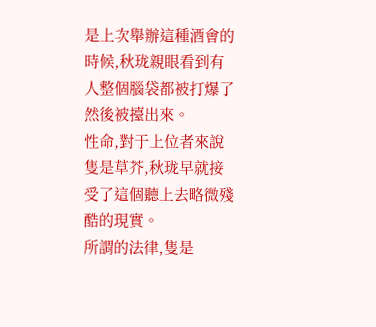是上次舉辦這種酒會的時候,秋珑親眼看到有人整個腦袋都被打爆了然後被擡出來。
性命,對于上位者來說隻是草芥,秋珑早就接受了這個聽上去略微殘酷的現實。
所謂的法律,隻是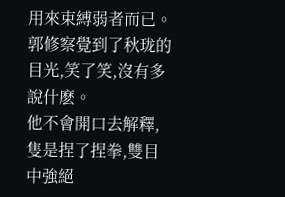用來束縛弱者而已。
郭修察覺到了秋珑的目光,笑了笑,沒有多說什麽。
他不會開口去解釋,隻是捏了捏拳,雙目中強絕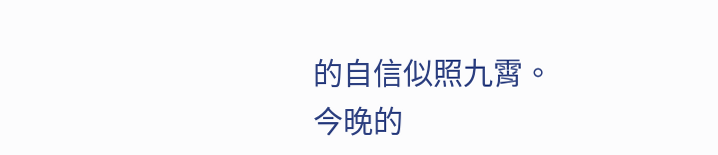的自信似照九霄。
今晚的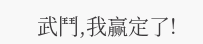武鬥,我赢定了!